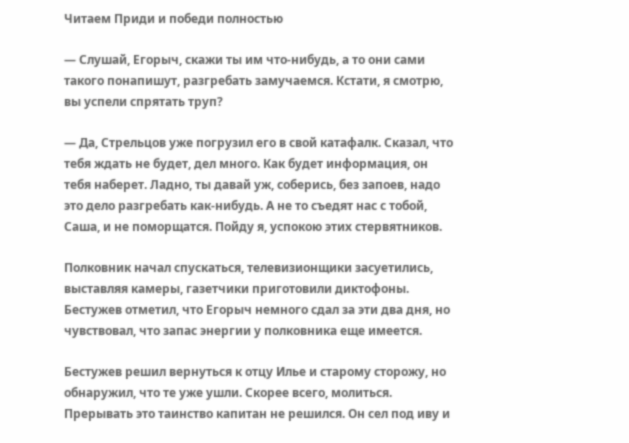Читаем Приди и победи полностью

— Слушай, Егорыч, скажи ты им что-нибудь, а то они сами такого понапишут, разгребать замучаемся. Кстати, я смотрю, вы успели спрятать труп?

— Да, Стрельцов уже погрузил его в свой катафалк. Сказал, что тебя ждать не будет, дел много. Как будет информация, он тебя наберет. Ладно, ты давай уж, соберись, без запоев, надо это дело разгребать как-нибудь. А не то съедят нас с тобой, Саша, и не поморщатся. Пойду я, успокою этих стервятников.

Полковник начал спускаться, телевизионщики засуетились, выставляя камеры, газетчики приготовили диктофоны. Бестужев отметил, что Егорыч немного сдал за эти два дня, но чувствовал, что запас энергии у полковника еще имеется.

Бестужев решил вернуться к отцу Илье и старому сторожу, но обнаружил, что те уже ушли. Скорее всего, молиться. Прерывать это таинство капитан не решился. Он сел под иву и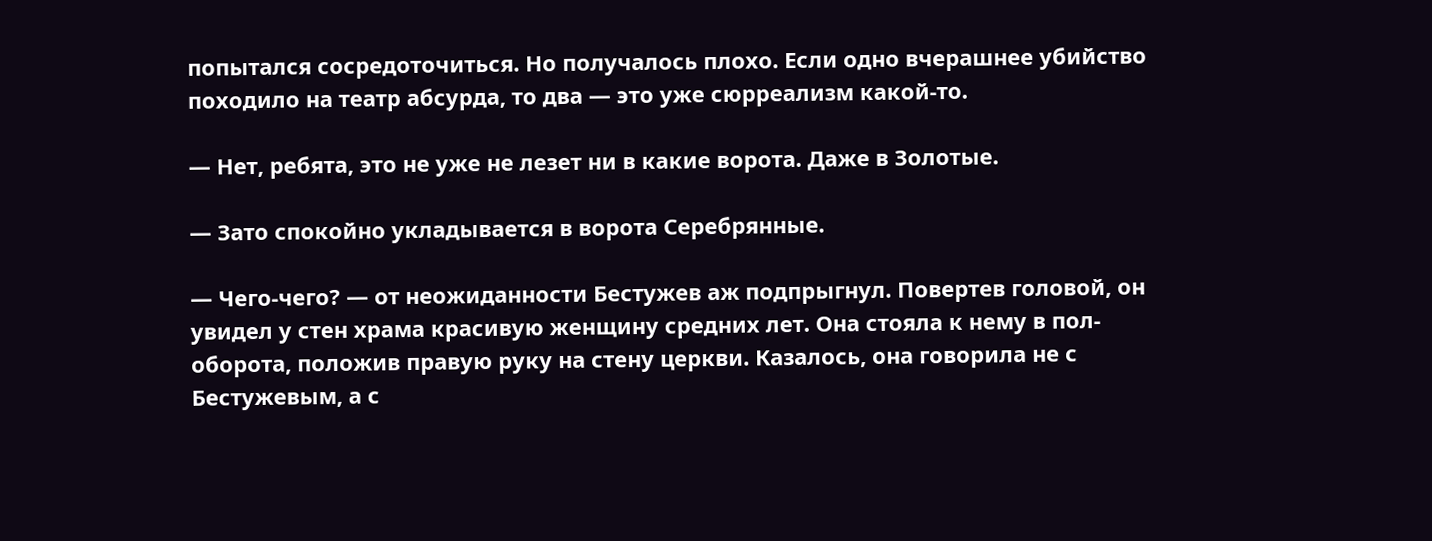попытался сосредоточиться. Но получалось плохо. Если одно вчерашнее убийство походило на театр абсурда, то два — это уже сюрреализм какой-то.

— Нет, ребята, это не уже не лезет ни в какие ворота. Даже в Золотые.

— Зато спокойно укладывается в ворота Серебрянные.

— Чего-чего? — от неожиданности Бестужев аж подпрыгнул. Повертев головой, он увидел у стен храма красивую женщину средних лет. Она стояла к нему в пол-оборота, положив правую руку на стену церкви. Казалось, она говорила не с Бестужевым, а с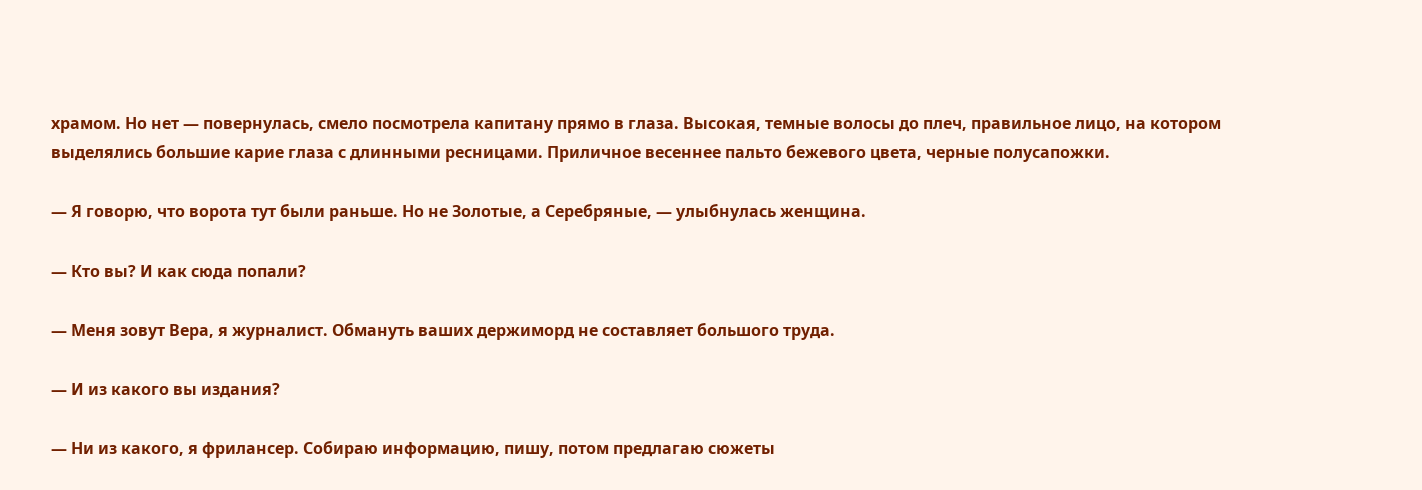храмом. Но нет — повернулась, смело посмотрела капитану прямо в глаза. Высокая, темные волосы до плеч, правильное лицо, на котором выделялись большие карие глаза с длинными ресницами. Приличное весеннее пальто бежевого цвета, черные полусапожки.

— Я говорю, что ворота тут были раньше. Но не Золотые, а Серебряные, — улыбнулась женщина.

— Кто вы? И как сюда попали?

— Меня зовут Вера, я журналист. Обмануть ваших держиморд не составляет большого труда.

— И из какого вы издания?

— Ни из какого, я фрилансер. Собираю информацию, пишу, потом предлагаю сюжеты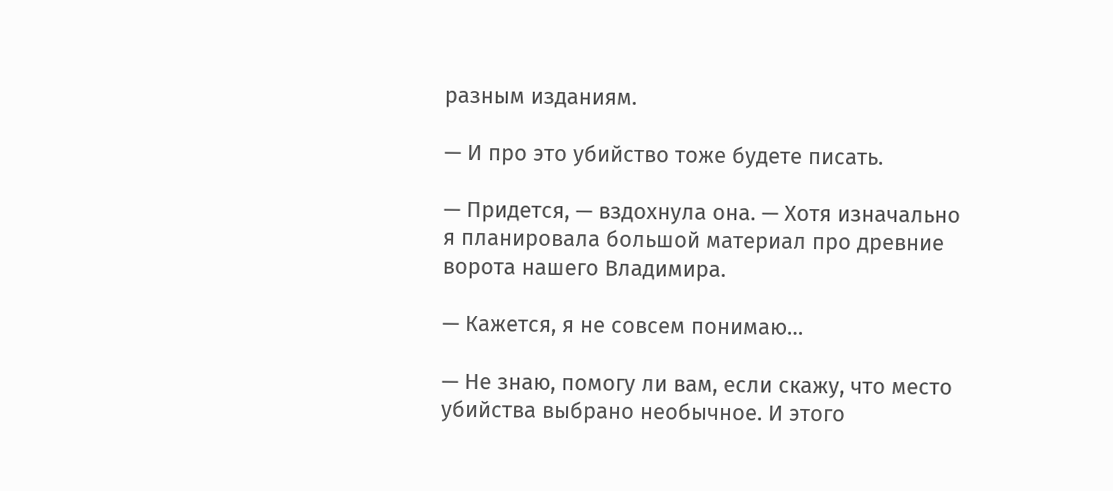разным изданиям.

— И про это убийство тоже будете писать.

— Придется, — вздохнула она. — Хотя изначально я планировала большой материал про древние ворота нашего Владимира.

— Кажется, я не совсем понимаю…

— Не знаю, помогу ли вам, если скажу, что место убийства выбрано необычное. И этого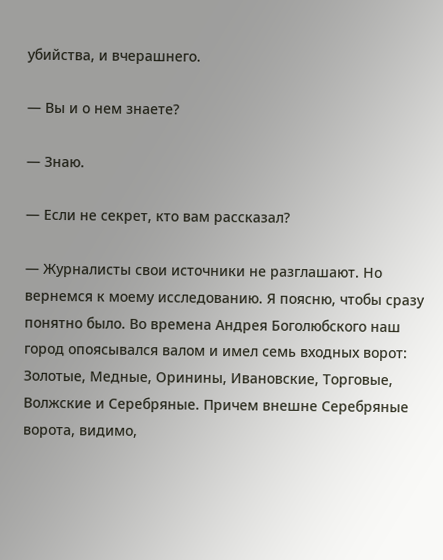убийства, и вчерашнего.

— Вы и о нем знаете?

— Знаю.

— Если не секрет, кто вам рассказал?

— Журналисты свои источники не разглашают. Но вернемся к моему исследованию. Я поясню, чтобы сразу понятно было. Во времена Андрея Боголюбского наш город опоясывался валом и имел семь входных ворот: Золотые, Медные, Оринины, Ивановские, Торговые, Волжские и Серебряные. Причем внешне Серебряные ворота, видимо,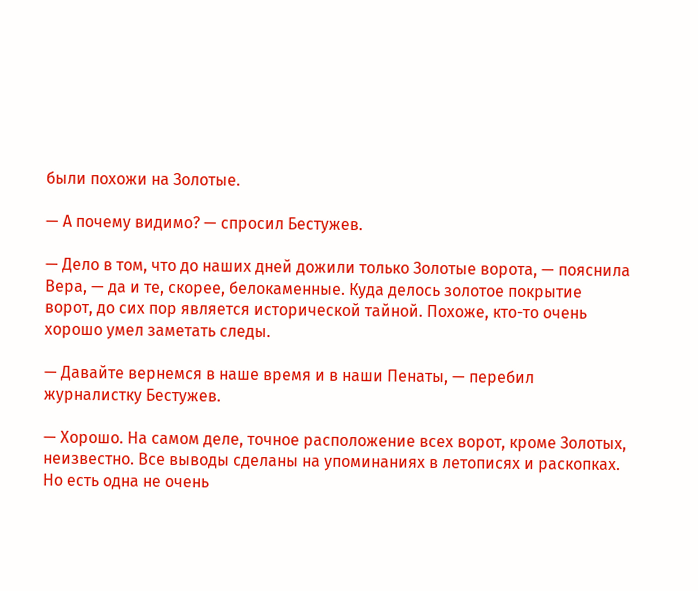были похожи на Золотые.

— А почему видимо? — спросил Бестужев.

— Дело в том, что до наших дней дожили только Золотые ворота, — пояснила Вера, — да и те, скорее, белокаменные. Куда делось золотое покрытие ворот, до сих пор является исторической тайной. Похоже, кто-то очень хорошо умел заметать следы.

— Давайте вернемся в наше время и в наши Пенаты, — перебил журналистку Бестужев.

— Хорошо. На самом деле, точное расположение всех ворот, кроме Золотых, неизвестно. Все выводы сделаны на упоминаниях в летописях и раскопках. Но есть одна не очень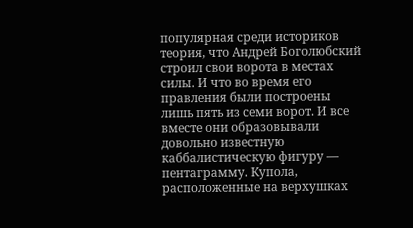популярная среди историков теория, что Андрей Боголюбский строил свои ворота в местах силы. И что во время его правления были построены лишь пять из семи ворот. И все вместе они образовывали довольно известную каббалистическую фигуру — пентаграмму. Купола, расположенные на верхушках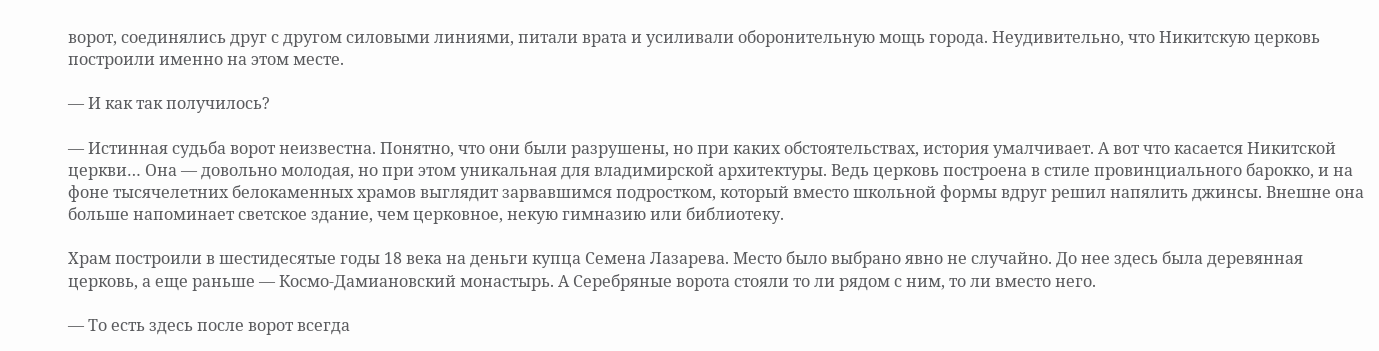ворот, соединялись друг с другом силовыми линиями, питали врата и усиливали оборонительную мощь города. Неудивительно, что Никитскую церковь построили именно на этом месте.

— И как так получилось?

— Истинная судьба ворот неизвестна. Понятно, что они были разрушены, но при каких обстоятельствах, история умалчивает. А вот что касается Никитской церкви… Она — довольно молодая, но при этом уникальная для владимирской архитектуры. Ведь церковь построена в стиле провинциального барокко, и на фоне тысячелетних белокаменных храмов выглядит зарвавшимся подростком, который вместо школьной формы вдруг решил напялить джинсы. Внешне она больше напоминает светское здание, чем церковное, некую гимназию или библиотеку.

Храм построили в шестидесятые годы 18 века на деньги купца Семена Лазарева. Место было выбрано явно не случайно. До нее здесь была деревянная церковь, а еще раньше — Космо-Дамиановский монастырь. А Серебряные ворота стояли то ли рядом с ним, то ли вместо него.

— То есть здесь после ворот всегда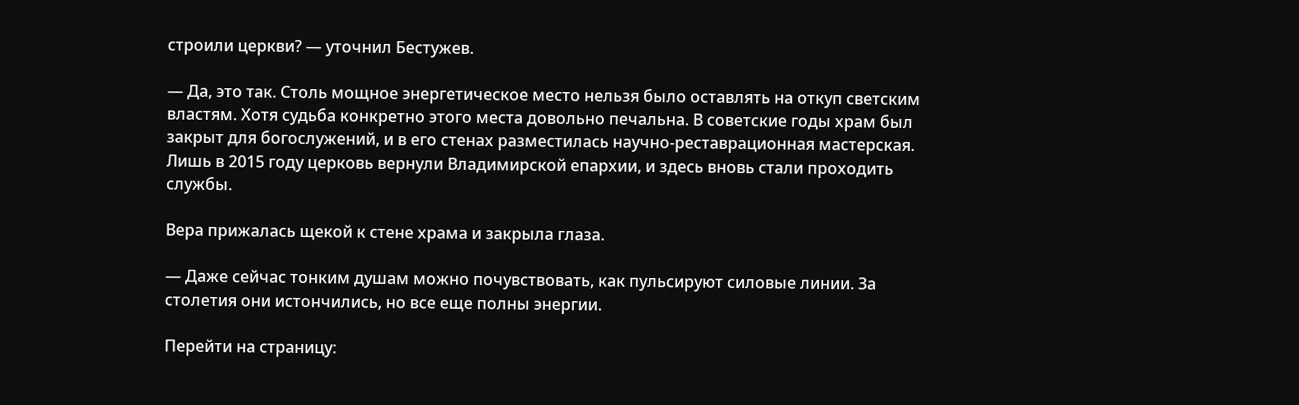строили церкви? — уточнил Бестужев.

— Да, это так. Столь мощное энергетическое место нельзя было оставлять на откуп светским властям. Хотя судьба конкретно этого места довольно печальна. В советские годы храм был закрыт для богослужений, и в его стенах разместилась научно-реставрационная мастерская. Лишь в 2015 году церковь вернули Владимирской епархии, и здесь вновь стали проходить службы.

Вера прижалась щекой к стене храма и закрыла глаза.

— Даже сейчас тонким душам можно почувствовать, как пульсируют силовые линии. За столетия они истончились, но все еще полны энергии.

Перейти на страницу: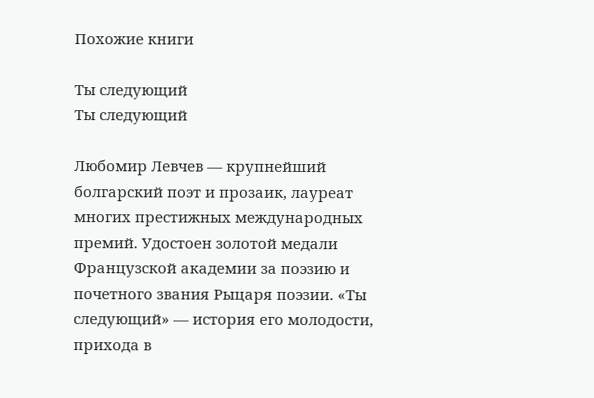Похожие книги

Ты следующий
Ты следующий

Любомир Левчев — крупнейший болгарский поэт и прозаик, лауреат многих престижных международных премий. Удостоен золотой медали Французской академии за поэзию и почетного звания Рыцаря поэзии. «Ты следующий» — история его молодости, прихода в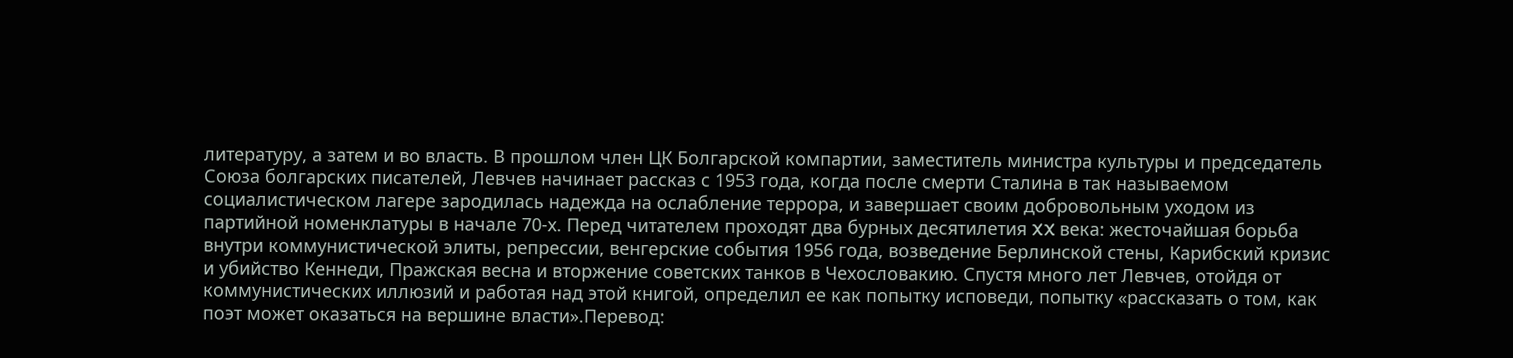литературу, а затем и во власть. В прошлом член ЦК Болгарской компартии, заместитель министра культуры и председатель Союза болгарских писателей, Левчев начинает рассказ с 1953 года, когда после смерти Сталина в так называемом социалистическом лагере зародилась надежда на ослабление террора, и завершает своим добровольным уходом из партийной номенклатуры в начале 70-х. Перед читателем проходят два бурных десятилетия XX века: жесточайшая борьба внутри коммунистической элиты, репрессии, венгерские события 1956 года, возведение Берлинской стены, Карибский кризис и убийство Кеннеди, Пражская весна и вторжение советских танков в Чехословакию. Спустя много лет Левчев, отойдя от коммунистических иллюзий и работая над этой книгой, определил ее как попытку исповеди, попытку «рассказать о том, как поэт может оказаться на вершине власти».Перевод: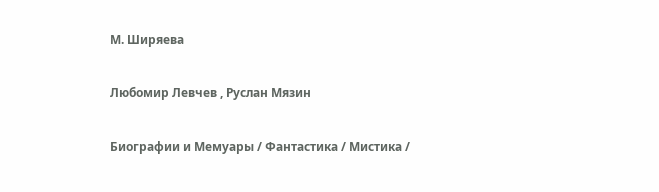М. Ширяева

Любомир Левчев , Руслан Мязин

Биографии и Мемуары / Фантастика / Мистика /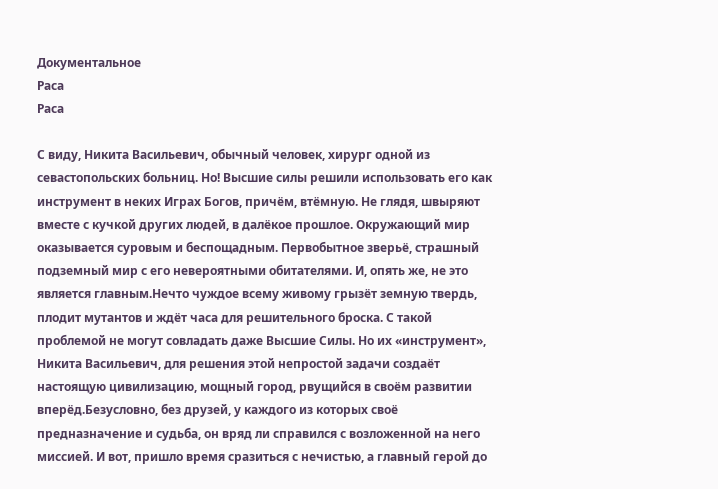Документальное
Раса
Раса

С виду, Никита Васильевич, обычный человек, хирург одной из севастопольских больниц. Но! Высшие силы решили использовать его как инструмент в неких Играх Богов, причём, втёмную. Не глядя, швыряют вместе с кучкой других людей, в далёкое прошлое. Окружающий мир оказывается суровым и беспощадным. Первобытное зверьё, страшный подземный мир с его невероятными обитателями. И, опять же, не это является главным.Нечто чуждое всему живому грызёт земную твердь, плодит мутантов и ждёт часа для решительного броска. С такой проблемой не могут совладать даже Высшие Силы. Но их «инструмент», Никита Васильевич, для решения этой непростой задачи создаёт настоящую цивилизацию, мощный город, рвущийся в своём развитии вперёд.Безусловно, без друзей, у каждого из которых своё предназначение и судьба, он вряд ли справился с возложенной на него миссией. И вот, пришло время сразиться с нечистью, а главный герой до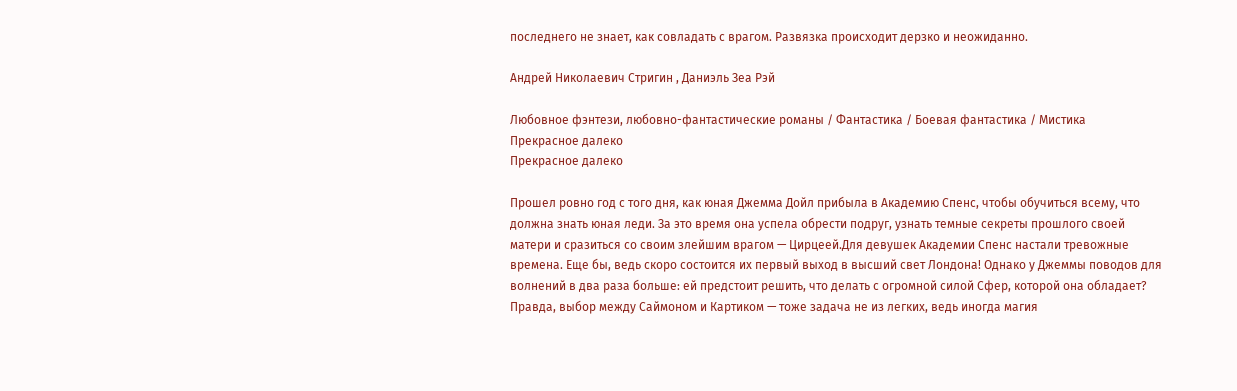последнего не знает, как совладать с врагом. Развязка происходит дерзко и неожиданно.

Андрей Николаевич Стригин , Даниэль Зеа Рэй

Любовное фэнтези, любовно-фантастические романы / Фантастика / Боевая фантастика / Мистика
Прекрасное далеко
Прекрасное далеко

Прошел ровно год с того дня, как юная Джемма Дойл прибыла в Академию Спенс, чтобы обучиться всему, что должна знать юная леди. За это время она успела обрести подруг, узнать темные секреты прошлого своей матери и сразиться со своим злейшим врагом — Цирцеей.Для девушек Академии Спенс настали тревожные времена. Еще бы, ведь скоро состоится их первый выход в высший свет Лондона! Однако у Джеммы поводов для волнений в два раза больше: ей предстоит решить, что делать с огромной силой Сфер, которой она обладает? Правда, выбор между Саймоном и Картиком — тоже задача не из легких, ведь иногда магия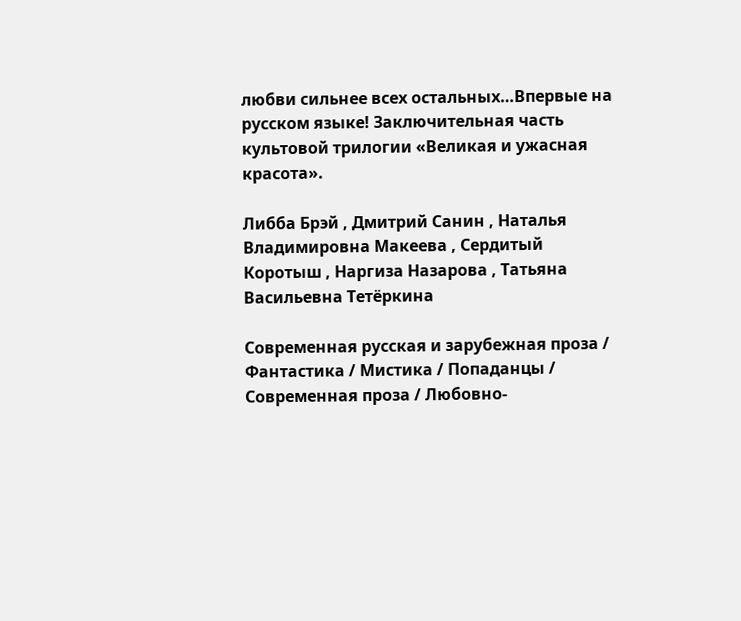любви сильнее всех остальных…Впервые на русском языке! Заключительная часть культовой трилогии «Великая и ужасная красота».

Либба Брэй , Дмитрий Санин , Наталья Владимировна Макеева , Сердитый Коротыш , Наргиза Назарова , Татьяна Васильевна Тетёркина

Современная русская и зарубежная проза / Фантастика / Мистика / Попаданцы / Современная проза / Любовно-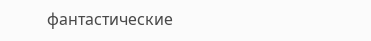фантастические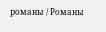романы / Романы